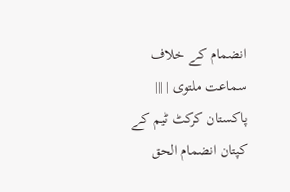انضمام کے خلاف سماعت ملتوی | |||
پاکستان کرکٹ ٹیم کے کپتان انضمام الحق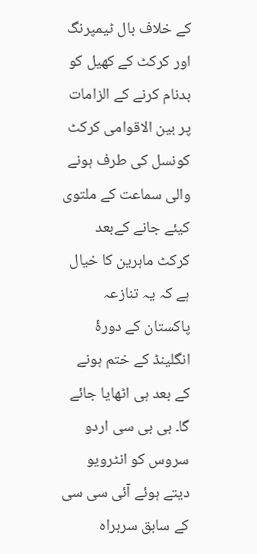کے خلاف بال ٹیمپرنگ اور کرکٹ کے کھیل کو بدنام کرنے کے الزامات پر بین الاقوامی کرکٹ کونسل کی طرف ہونے والی سماعت کے ملتوی کیئے جانے کےبعد کرکٹ ماہرین کا خیال ہے کہ یہ تنازعہ پاکستان کے دورۂ انگلینڈ کے ختم ہونے کے بعد ہی اٹھایا جائے گا۔ بی بی سی اردو سروس کو انٹرویو دیتے ہوئے آئی سی سی کے سابق سربراہ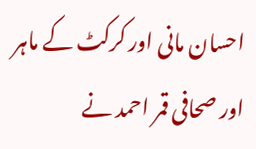احسان مانی اور کرکٹ کے ماہر اور صحافی قمر احمد نے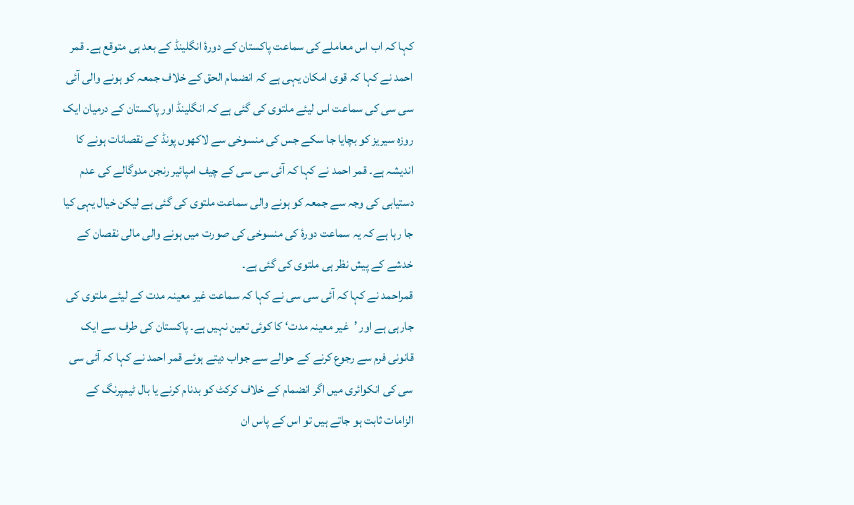کہا کہ اب اس معاملے کی سماعت پاکستان کے دورۂ انگلینڈ کے بعد ہی متوقع ہے۔ قمر احمد نے کہا کہ قوی امکان یہی ہے کہ انضمام الحق کے خلاف جمعہ کو ہونے والی آئی سی سی کی سماعت اس لیئے ملتوی کی گئی ہے کہ انگلینڈ اور پاکستان کے درمیان ایک روزہ سیریز کو بچایا جا سکے جس کی منسوخی سے لاکھوں پونڈ کے نقصانات ہونے کا اندیشہ ہے۔ قمر احمد نے کہا کہ آئی سی سی کے چیف امپائیر رنجن مدوگالے کی عدم دستیابی کی وجہ سے جمعہ کو ہونے والی سماعت ملتوی کی گئی ہے لیکن خیال یہی کیا جا رہا ہے کہ یہ سماعت دورۂ کی منسوخی کی صورت میں ہونے والی مالی نقصان کے خدشے کے پیش نظر ہی ملتوی کی گئی ہے۔
قمراحمد نے کہا کہ آئی سی سی نے کہا کہ سماعت غیر معینہ مدت کے لیئے ملتوی کی جارہی ہے اور ’غیر معینہ مدت‘ کا کوئی تعین نہیں ہے۔ پاکستان کی طرف سے ایک قانونی فرم سے رجوع کرنے کے حوالے سے جواب دیتے ہوئے قمر احمد نے کہا کہ آئی سی سی کی انکوائری میں اگر انضمام کے خلاف کرکٹ کو بدنام کرنے یا بال ٹیمپرنگ کے الزامات ثابت ہو جاتے ہیں تو اس کے پاس ان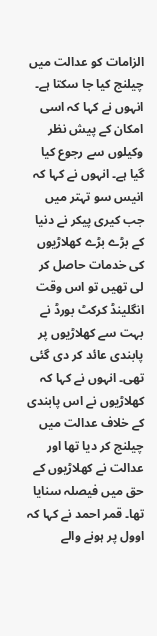الزامات کو عدالت میں چیلنج کیا جا سکتا ہے۔ انہوں نے کہا کہ اسی امکان کے پیش نظر وکیلوں سے رجوع کیا گیا ہے۔ انہوں نے کہا کہ انیس سو تہتر میں جب کیری پیکر نے دنیا کے بڑے بڑے کھلاڑیوں کی خدمات حاصل کر لی تھیں تو اس وقت انگلینڈ کرکٹ بورڈ نے بہت سے کھلاڑیوں پر پابندی عائد کر دی گئی تھی۔ انہوں نے کہا کہ کھلاڑیوں نے اس پابندی کے خلاف عدالت میں چیلنج کر دیا تھا اور عدالت نے کھلاڑیوں کے حق میں فیصلہ سنایا تھا۔ قمر احمد نے کہا کہ اوول پر ہونے والے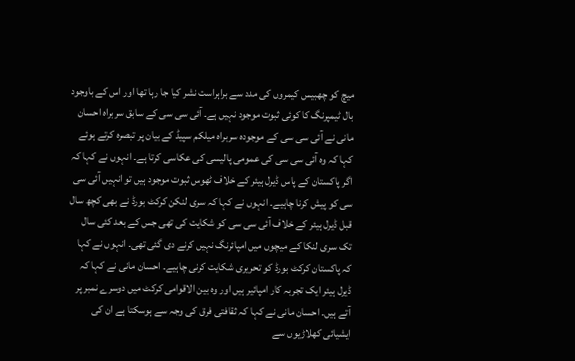میچ کو چھبیس کیمروں کی مدد سے براہراست نشر کیا جا رہا تھا اور اس کے باوجود بال ٹیمپرنگ کا کوئی ثبوت موجود نہیں ہے۔ آئی سی سی کے سابق سربراہ احسان مانی نے آئی سی سی کے موجودہ سربراہ میلکم سپیڈ کے بیان پر تبصرہ کرتے ہوئے کہا کہ وہ آئی سی سی کی عمومی پالیسی کی عکاسی کرتا ہے۔ انہوں نے کہا کہ اگر پاکستان کے پاس ڈیرل ہیئر کے خلاف ٹھوس ثبوت موجود ہیں تو انہیں آئی سی سی کو پیش کرنا چاہیے۔ انہوں نے کہا کہ سری لنکن کرکٹ بورڈ نے بھی کچھ سال قبل ڈیرل ہیئر کے خلاف آئی سی سی کو شکایت کی تھی جس کے بعد کئی سال تک سری لنکا کے میچوں میں امپائرنگ نہیں کرنے دی گئی تھی۔ انہوں نے کہا کہ پاکستان کرکٹ بورڈ کو تحریری شکایت کرنی چاہیے۔ احسان مانی نے کہا کہ ڈیرل ہیئر ایک تجربہ کار امپائیر ہیں اور وہ بین الاقوامی کرکٹ میں دوسرے نمبر پر آتے ہیں۔ احسان مانی نے کہا کہ ثقافتی فرق کی وجہ سے ہوسکتا ہے ان کی ایشیائی کھلاڑیوں سے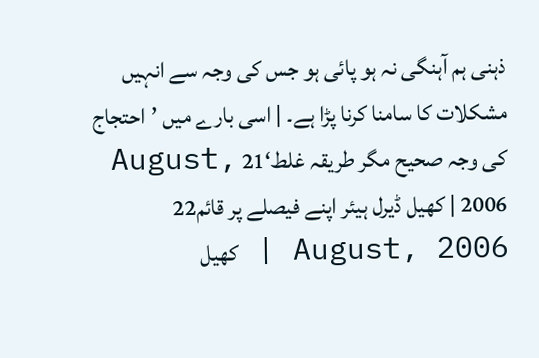ذہنی ہم آہنگی نہ ہو پائی ہو جس کی وجہ سے انہیں مشکلات کا سامنا کرنا پڑا ہے۔ | اسی بارے میں ’احتجاج کی وجہ صحیح مگر طریقہ غلط‘21 August, 2006 | کھیل ڈیرل ہیئر اپنے فیصلے پر قائم22 August, 2006 | کھیل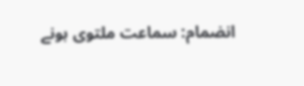انضمام: سماعت ملتوی ہونے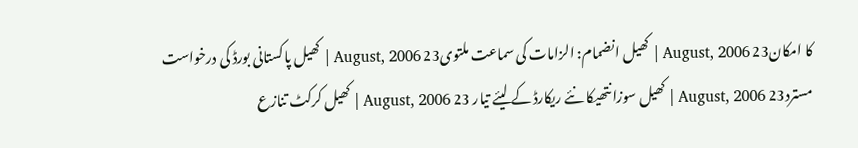کا امکان23 August, 2006 | کھیل انضمام: الزامات کی سماعت ملتوی23 August, 2006 | کھیل پاکستانی بورڈ کی درخواست مسترد23 August, 2006 | کھیل سوزانتھیکا نئے ریکارڈ کے لیئے تیار 23 August, 2006 | کھیل کرکٹ تنازع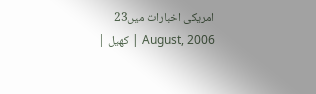امریکی اخبارات میں23 August, 2006 | کھیل |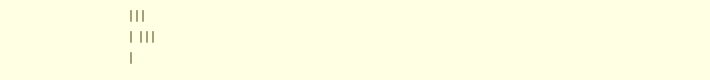|||
| |||
|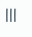|||